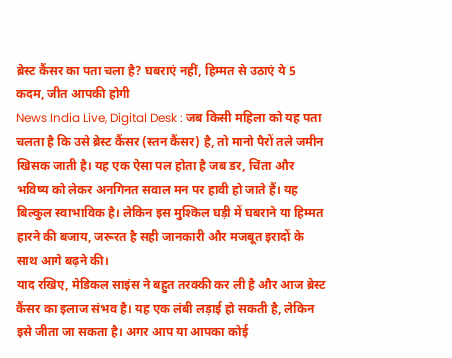ब्रेस्ट कैंसर का पता चला है? घबराएं नहीं, हिम्मत से उठाएं ये 5 कदम, जीत आपकी होगी
News India Live, Digital Desk : जब किसी महिला को यह पता चलता है कि उसे ब्रेस्ट कैंसर (स्तन कैंसर) है, तो मानो पैरों तले जमीन खिसक जाती है। यह एक ऐसा पल होता है जब डर, चिंता और भविष्य को लेकर अनगिनत सवाल मन पर हावी हो जाते हैं। यह बिल्कुल स्वाभाविक है। लेकिन इस मुश्किल घड़ी में घबराने या हिम्मत हारने की बजाय, जरूरत है सही जानकारी और मजबूत इरादों के साथ आगे बढ़ने की।
याद रखिए, मेडिकल साइंस ने बहुत तरक्की कर ली है और आज ब्रेस्ट कैंसर का इलाज संभव है। यह एक लंबी लड़ाई हो सकती है, लेकिन इसे जीता जा सकता है। अगर आप या आपका कोई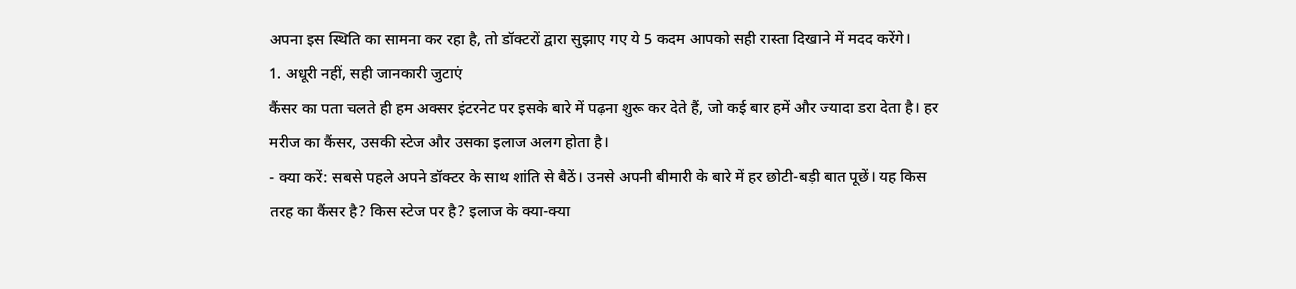अपना इस स्थिति का सामना कर रहा है, तो डॉक्टरों द्वारा सुझाए गए ये 5 कदम आपको सही रास्ता दिखाने में मदद करेंगे।
1. अधूरी नहीं, सही जानकारी जुटाएं
कैंसर का पता चलते ही हम अक्सर इंटरनेट पर इसके बारे में पढ़ना शुरू कर देते हैं, जो कई बार हमें और ज्यादा डरा देता है। हर मरीज का कैंसर, उसकी स्टेज और उसका इलाज अलग होता है।
- क्या करें: सबसे पहले अपने डॉक्टर के साथ शांति से बैठें। उनसे अपनी बीमारी के बारे में हर छोटी-बड़ी बात पूछें। यह किस तरह का कैंसर है? किस स्टेज पर है? इलाज के क्या-क्या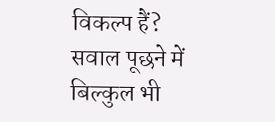विकल्प हैं? सवाल पूछने में बिल्कुल भी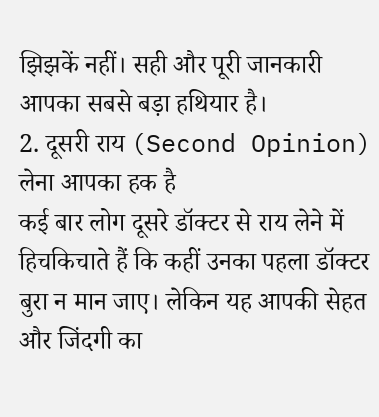झिझकें नहीं। सही और पूरी जानकारी आपका सबसे बड़ा हथियार है।
2. दूसरी राय (Second Opinion) लेना आपका हक है
कई बार लोग दूसरे डॉक्टर से राय लेने में हिचकिचाते हैं कि कहीं उनका पहला डॉक्टर बुरा न मान जाए। लेकिन यह आपकी सेहत और जिंदगी का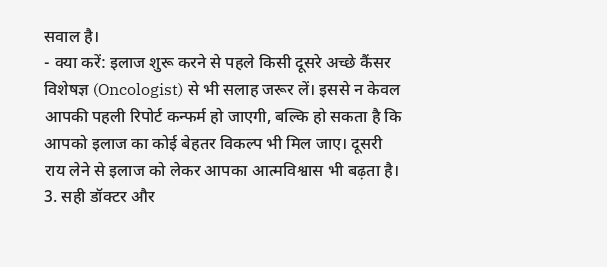सवाल है।
- क्या करें: इलाज शुरू करने से पहले किसी दूसरे अच्छे कैंसर विशेषज्ञ (Oncologist) से भी सलाह जरूर लें। इससे न केवल आपकी पहली रिपोर्ट कन्फर्म हो जाएगी, बल्कि हो सकता है कि आपको इलाज का कोई बेहतर विकल्प भी मिल जाए। दूसरी राय लेने से इलाज को लेकर आपका आत्मविश्वास भी बढ़ता है।
3. सही डॉक्टर और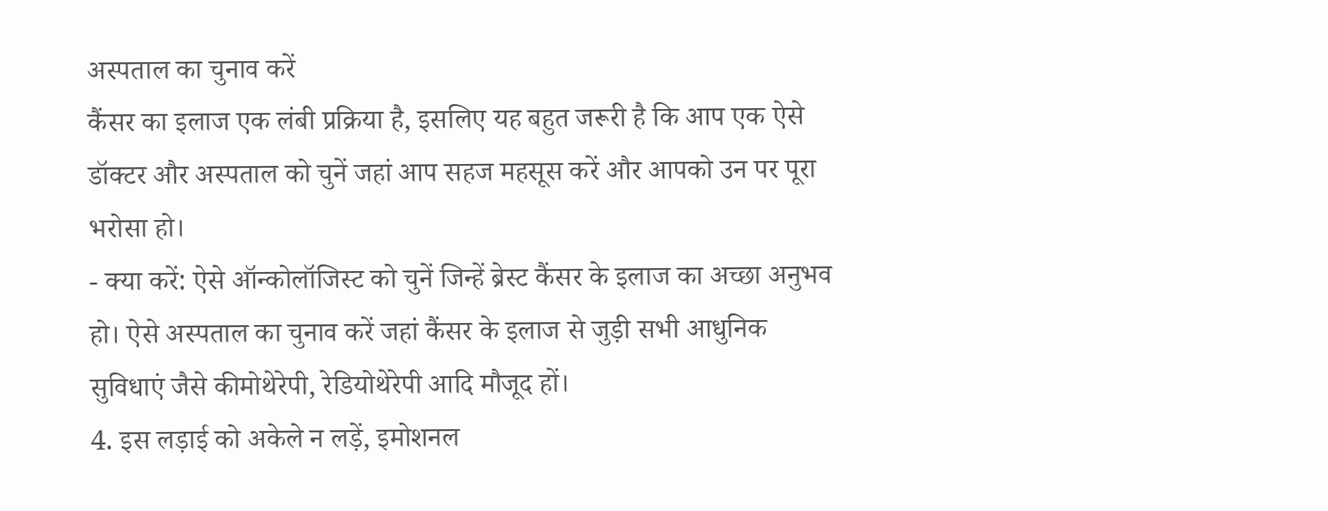अस्पताल का चुनाव करें
कैंसर का इलाज एक लंबी प्रक्रिया है, इसलिए यह बहुत जरूरी है कि आप एक ऐसे डॉक्टर और अस्पताल को चुनें जहां आप सहज महसूस करें और आपको उन पर पूरा भरोसा हो।
- क्या करें: ऐसे ऑन्कोलॉजिस्ट को चुनें जिन्हें ब्रेस्ट कैंसर के इलाज का अच्छा अनुभव हो। ऐसे अस्पताल का चुनाव करें जहां कैंसर के इलाज से जुड़ी सभी आधुनिक सुविधाएं जैसे कीमोथेरेपी, रेडियोथेरेपी आदि मौजूद हों।
4. इस लड़ाई को अकेले न लड़ें, इमोशनल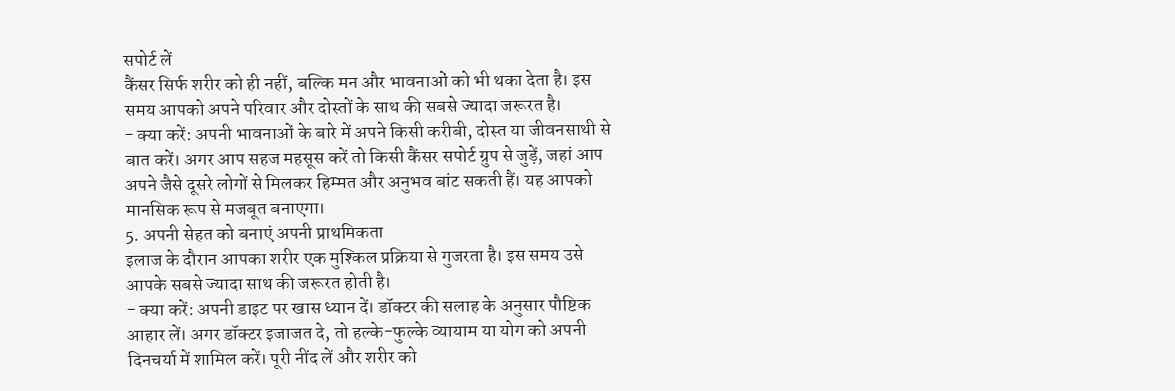सपोर्ट लें
कैंसर सिर्फ शरीर को ही नहीं, बल्कि मन और भावनाओं को भी थका देता है। इस समय आपको अपने परिवार और दोस्तों के साथ की सबसे ज्यादा जरूरत है।
- क्या करें: अपनी भावनाओं के बारे में अपने किसी करीबी, दोस्त या जीवनसाथी से बात करें। अगर आप सहज महसूस करें तो किसी कैंसर सपोर्ट ग्रुप से जुड़ें, जहां आप अपने जैसे दूसरे लोगों से मिलकर हिम्मत और अनुभव बांट सकती हैं। यह आपको मानसिक रूप से मजबूत बनाएगा।
5. अपनी सेहत को बनाएं अपनी प्राथमिकता
इलाज के दौरान आपका शरीर एक मुश्किल प्रक्रिया से गुजरता है। इस समय उसे आपके सबसे ज्यादा साथ की जरूरत होती है।
- क्या करें: अपनी डाइट पर खास ध्यान दें। डॉक्टर की सलाह के अनुसार पौष्टिक आहार लें। अगर डॉक्टर इजाजत दे, तो हल्के-फुल्के व्यायाम या योग को अपनी दिनचर्या में शामिल करें। पूरी नींद लें और शरीर को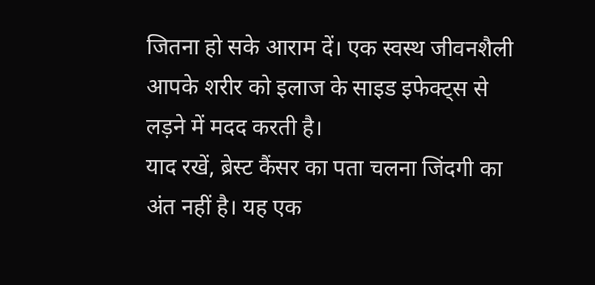जितना हो सके आराम दें। एक स्वस्थ जीवनशैली आपके शरीर को इलाज के साइड इफेक्ट्स से लड़ने में मदद करती है।
याद रखें, ब्रेस्ट कैंसर का पता चलना जिंदगी का अंत नहीं है। यह एक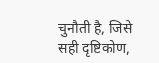चुनौती है, जिसे सही दृष्टिकोण,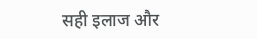सही इलाज और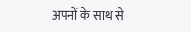अपनों के साथ से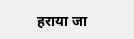हराया जा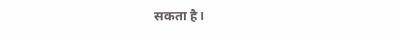सकता है।